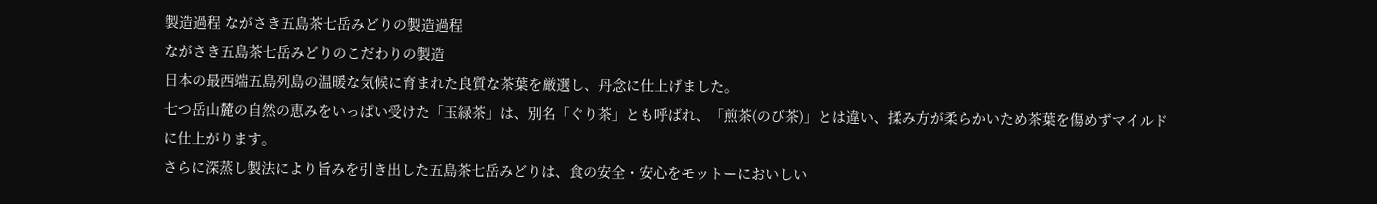製造過程 ながさき五島茶七岳みどりの製造過程
ながさき五島茶七岳みどりのこだわりの製造
日本の最西端五島列島の温暖な気候に育まれた良質な茶葉を厳選し、丹念に仕上げました。
七つ岳山麓の自然の恵みをいっぱい受けた「玉緑茶」は、別名「ぐり茶」とも呼ばれ、「煎茶(のび茶)」とは違い、揉み方が柔らかいため茶葉を傷めずマイルドに仕上がります。
さらに深蒸し製法により旨みを引き出した五島茶七岳みどりは、食の安全・安心をモットーにおいしい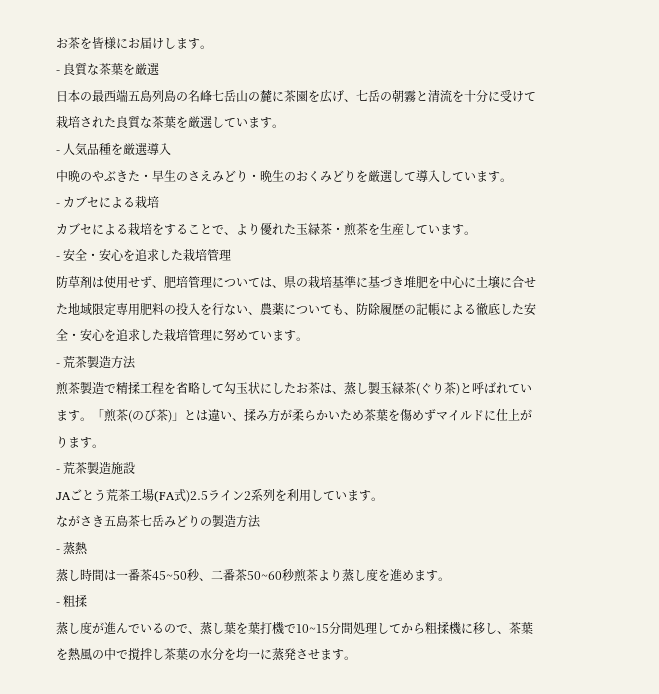お茶を皆様にお届けします。
- 良質な茶葉を厳選
日本の最西端五島列島の名峰七岳山の麓に茶園を広げ、七岳の朝霧と清流を十分に受けて栽培された良質な茶葉を厳選しています。
- 人気品種を厳選導入
中晩のやぶきた・早生のさえみどり・晩生のおくみどりを厳選して導入しています。
- カブセによる栽培
カブセによる栽培をすることで、より優れた玉緑茶・煎茶を生産しています。
- 安全・安心を追求した栽培管理
防草剤は使用せず、肥培管理については、県の栽培基準に基づき堆肥を中心に土壌に合せた地域限定専用肥料の投入を行ない、農薬についても、防除履歴の記帳による徹底した安全・安心を追求した栽培管理に努めています。
- 荒茶製造方法
煎茶製造で精揉工程を省略して勾玉状にしたお茶は、蒸し製玉緑茶(ぐり茶)と呼ばれています。「煎茶(のび茶)」とは違い、揉み方が柔らかいため茶葉を傷めずマイルドに仕上がります。
- 荒茶製造施設
JAごとう荒茶工場(FA式)2.5ライン2系列を利用しています。
ながさき五島茶七岳みどりの製造方法
- 蒸熱
蒸し時間は一番茶45~50秒、二番茶50~60秒煎茶より蒸し度を進めます。
- 粗揉
蒸し度が進んでいるので、蒸し葉を葉打機で10~15分間処理してから粗揉機に移し、茶葉を熱風の中で撹拌し茶葉の水分を均一に蒸発させます。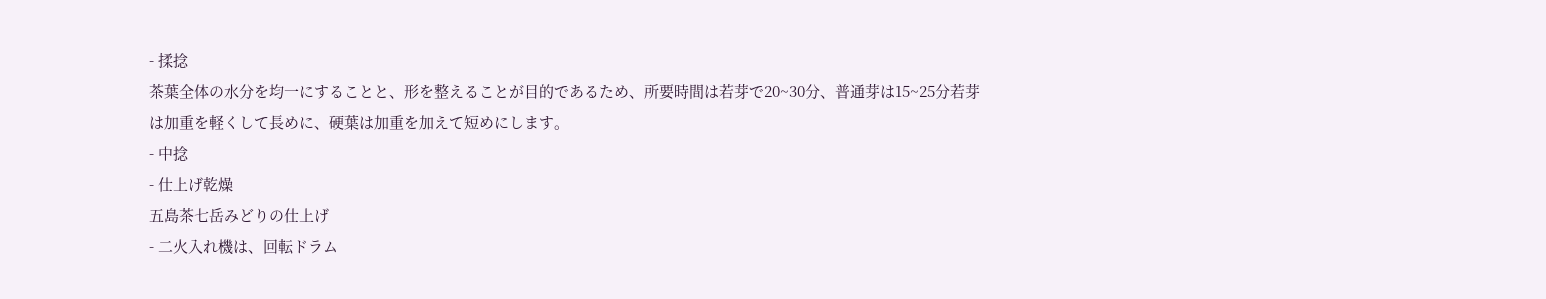- 揉捻
茶葉全体の水分を均一にすることと、形を整えることが目的であるため、所要時間は若芽で20~30分、普通芽は15~25分若芽は加重を軽くして長めに、硬葉は加重を加えて短めにします。
- 中捻
- 仕上げ乾燥
五島茶七岳みどりの仕上げ
- 二火入れ機は、回転ドラム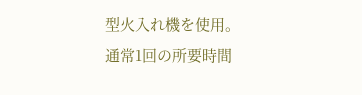型火入れ機を使用。
通常1回の所要時間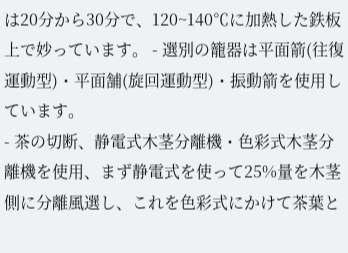は20分から30分で、120~140℃に加熱した鉄板上で妙っています。 - 選別の籠器は平面箭(往復運動型)・平面舗(旋回運動型)・振動箭を使用しています。
- 茶の切断、静電式木茎分離機・色彩式木茎分離機を使用、まず静電式を使って25%量を木茎側に分離風選し、これを色彩式にかけて茶葉と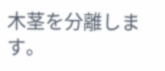木茎を分離します。